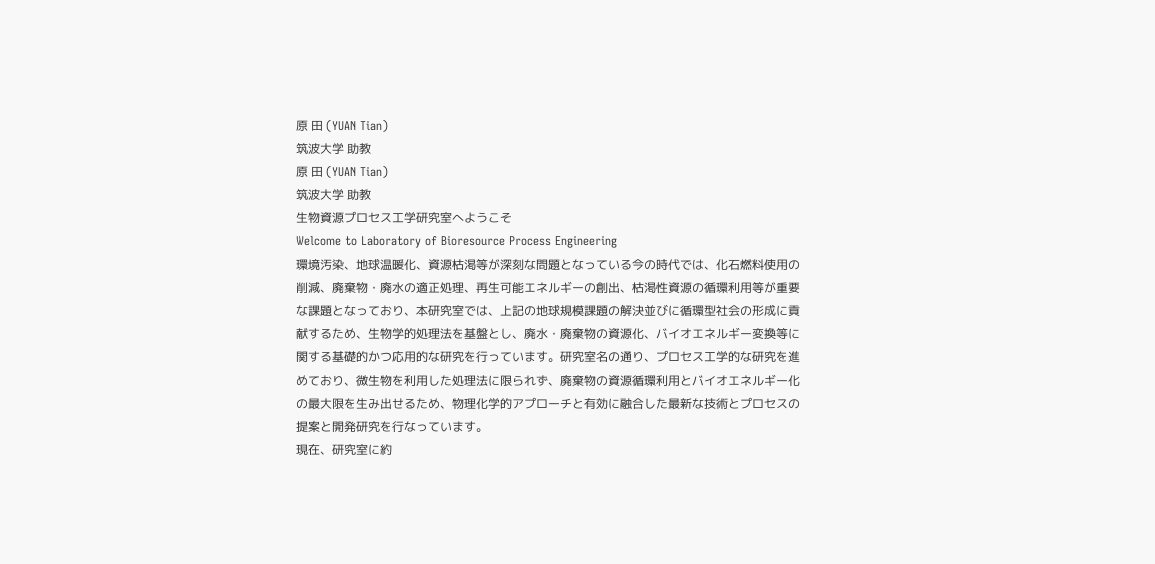原 田 (YUAN Tian)
筑波大学 助教
原 田 (YUAN Tian)
筑波大学 助教
生物資源プロセス工学研究室へようこそ
Welcome to Laboratory of Bioresource Process Engineering
環境汚染、地球温暖化、資源枯渇等が深刻な問題となっている今の時代では、化石燃料使用の削減、廃棄物・廃水の適正処理、再生可能エネルギーの創出、枯渇性資源の循環利用等が重要な課題となっており、本研究室では、上記の地球規模課題の解決並びに循環型社会の形成に貢献するため、生物学的処理法を基盤とし、廃水・廃棄物の資源化、バイオエネルギー変換等に関する基礎的かつ応用的な研究を行っています。研究室名の通り、プロセス工学的な研究を進めており、微生物を利用した処理法に限られず、廃棄物の資源循環利用とバイオエネルギー化の最大限を生み出せるため、物理化学的アプローチと有効に融合した最新な技術とプロセスの提案と開発研究を行なっています。
現在、研究室に約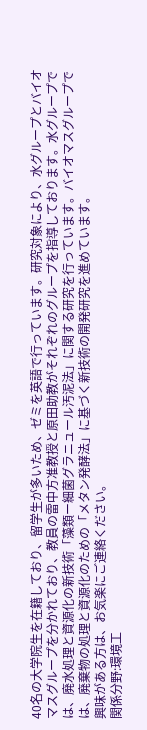40名の大学院生を在籍しており、留学生が多いため、ゼミを英語で行っています。研究対象により、水グループとバイオマスグループを分かれており、教員の雷中方准教授と原田助教がそれぞれのグループを指導しております。水グループでは、廃水処理と資源化の新技術「藻類ー細菌グラニュール汚泥法」に関する研究を行っています。バイオマスグループでは、廃棄物の処理と資源化のための「メタン発酵法」に基づく新技術の開発研究を進めています。
興味がある方は、お気楽にご連絡ください。
関係分野:環境工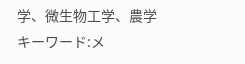学、微生物工学、農学
キーワード:メ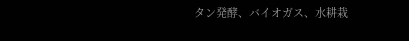タン発酵、バイオガス、水耕栽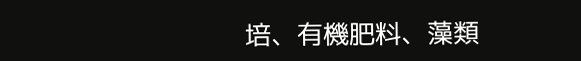培、有機肥料、藻類